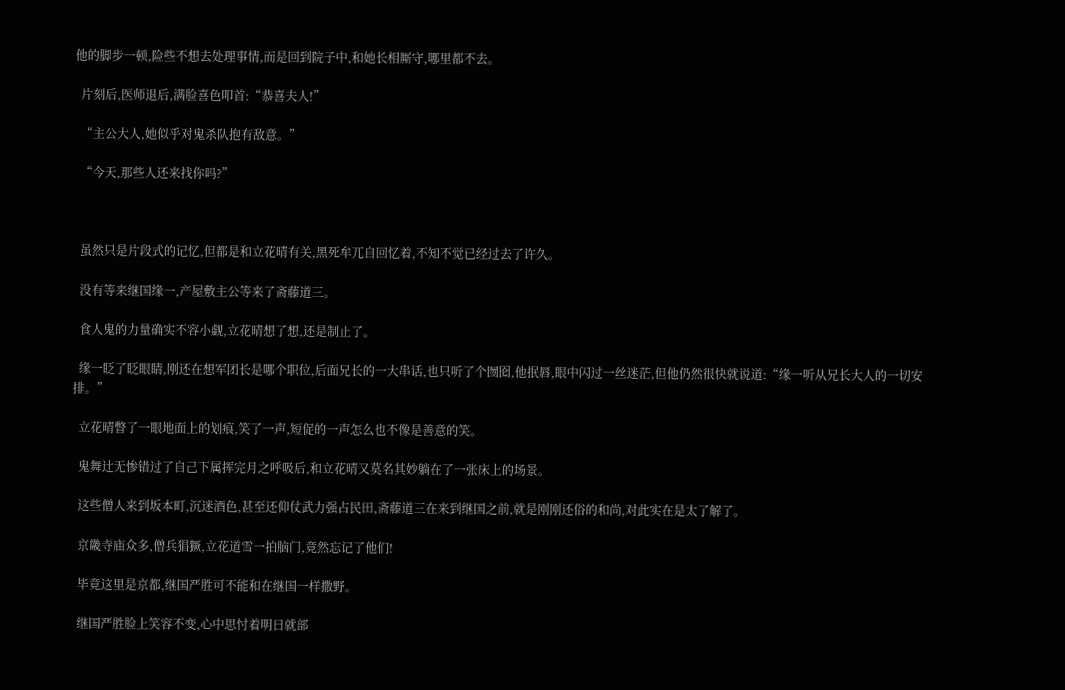他的脚步一顿,险些不想去处理事情,而是回到院子中,和她长相厮守,哪里都不去。

  片刻后,医师退后,满脸喜色叩首:“恭喜夫人!”

  “主公大人,她似乎对鬼杀队抱有敌意。”

  “今天,那些人还来找你吗?”



  虽然只是片段式的记忆,但都是和立花晴有关,黑死牟兀自回忆着,不知不觉已经过去了许久。

  没有等来继国缘一,产屋敷主公等来了斋藤道三。

  食人鬼的力量确实不容小觑,立花晴想了想,还是制止了。

  缘一眨了眨眼睛,刚还在想军团长是哪个职位,后面兄长的一大串话,也只听了个囫囵,他抿唇,眼中闪过一丝迷茫,但他仍然很快就说道:“缘一听从兄长大人的一切安排。”

  立花晴瞥了一眼地面上的划痕,笑了一声,短促的一声怎么也不像是善意的笑。

  鬼舞辻无惨错过了自己下属挥完月之呼吸后,和立花晴又莫名其妙躺在了一张床上的场景。

  这些僧人来到坂本町,沉迷酒色,甚至还仰仗武力强占民田,斋藤道三在来到继国之前,就是刚刚还俗的和尚,对此实在是太了解了。

  京畿寺庙众多,僧兵猖獗,立花道雪一拍脑门,竟然忘记了他们!

  毕竟这里是京都,继国严胜可不能和在继国一样撒野。

  继国严胜脸上笑容不变,心中思忖着明日就部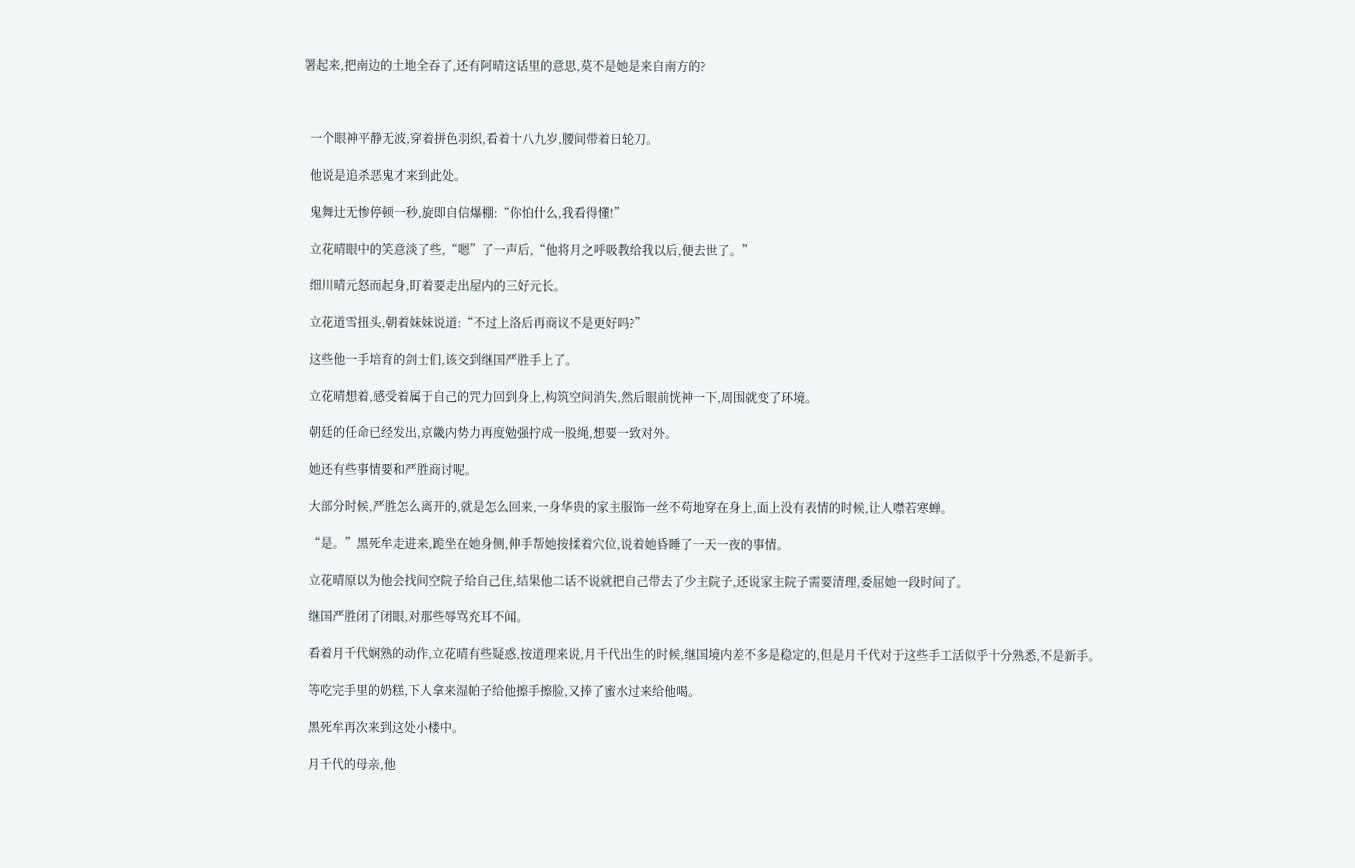署起来,把南边的土地全吞了,还有阿晴这话里的意思,莫不是她是来自南方的?



  一个眼神平静无波,穿着拼色羽织,看着十八九岁,腰间带着日轮刀。

  他说是追杀恶鬼才来到此处。

  鬼舞辻无惨停顿一秒,旋即自信爆棚:“你怕什么,我看得懂!”

  立花晴眼中的笑意淡了些,“嗯”了一声后,“他将月之呼吸教给我以后,便去世了。”

  细川晴元怒而起身,盯着要走出屋内的三好元长。

  立花道雪扭头,朝着妹妹说道:“不过上洛后再商议不是更好吗?”

  这些他一手培育的剑士们,该交到继国严胜手上了。

  立花晴想着,感受着属于自己的咒力回到身上,构筑空间消失,然后眼前恍神一下,周围就变了环境。

  朝廷的任命已经发出,京畿内势力再度勉强拧成一股绳,想要一致对外。

  她还有些事情要和严胜商讨呢。

  大部分时候,严胜怎么离开的,就是怎么回来,一身华贵的家主服饰一丝不苟地穿在身上,面上没有表情的时候,让人噤若寒蝉。

  “是。”黑死牟走进来,跪坐在她身侧,伸手帮她按揉着穴位,说着她昏睡了一天一夜的事情。

  立花晴原以为他会找间空院子给自己住,结果他二话不说就把自己带去了少主院子,还说家主院子需要清理,委屈她一段时间了。

  继国严胜闭了闭眼,对那些辱骂充耳不闻。

  看着月千代娴熟的动作,立花晴有些疑惑,按道理来说,月千代出生的时候,继国境内差不多是稳定的,但是月千代对于这些手工活似乎十分熟悉,不是新手。

  等吃完手里的奶糕,下人拿来湿帕子给他擦手擦脸,又捧了蜜水过来给他喝。

  黑死牟再次来到这处小楼中。

  月千代的母亲,他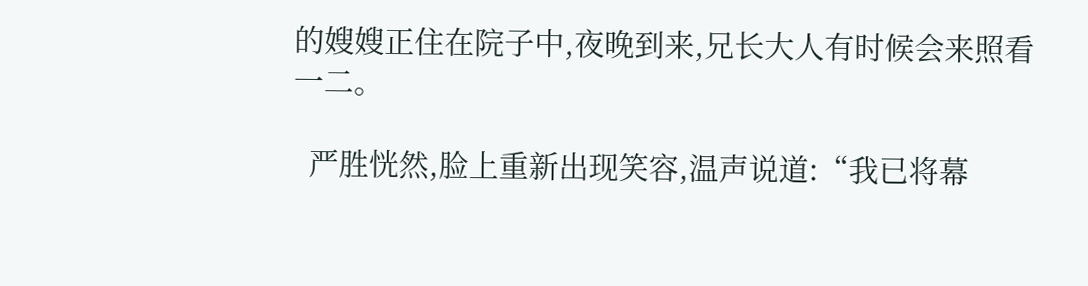的嫂嫂正住在院子中,夜晚到来,兄长大人有时候会来照看一二。

  严胜恍然,脸上重新出现笑容,温声说道:“我已将幕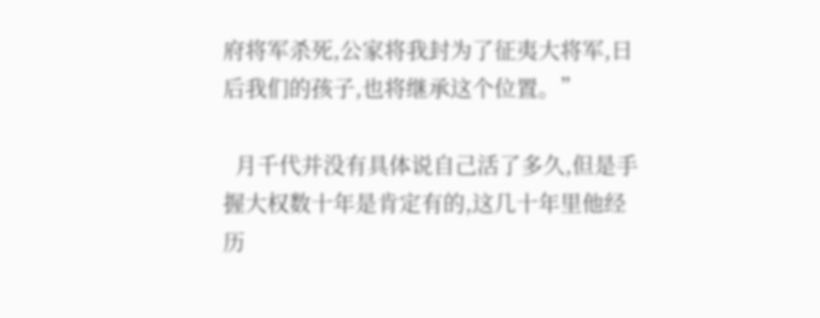府将军杀死,公家将我封为了征夷大将军,日后我们的孩子,也将继承这个位置。”

  月千代并没有具体说自己活了多久,但是手握大权数十年是肯定有的,这几十年里他经历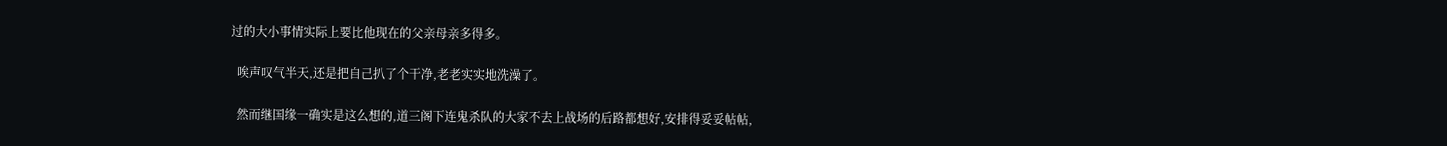过的大小事情实际上要比他现在的父亲母亲多得多。

  唉声叹气半天,还是把自己扒了个干净,老老实实地洗澡了。

  然而继国缘一确实是这么想的,道三阁下连鬼杀队的大家不去上战场的后路都想好,安排得妥妥帖帖,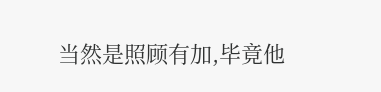当然是照顾有加,毕竟他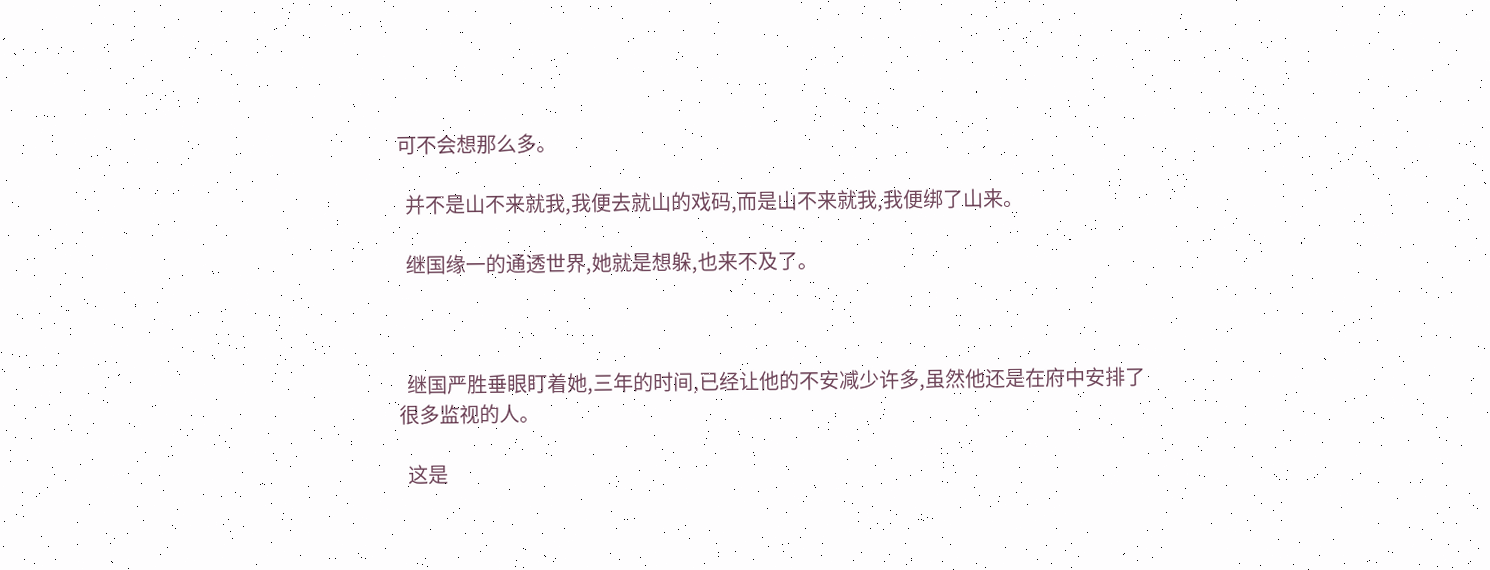可不会想那么多。

  并不是山不来就我,我便去就山的戏码,而是山不来就我,我便绑了山来。

  继国缘一的通透世界,她就是想躲,也来不及了。



  继国严胜垂眼盯着她,三年的时间,已经让他的不安减少许多,虽然他还是在府中安排了很多监视的人。

  这是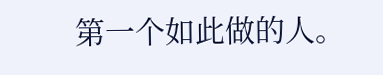第一个如此做的人。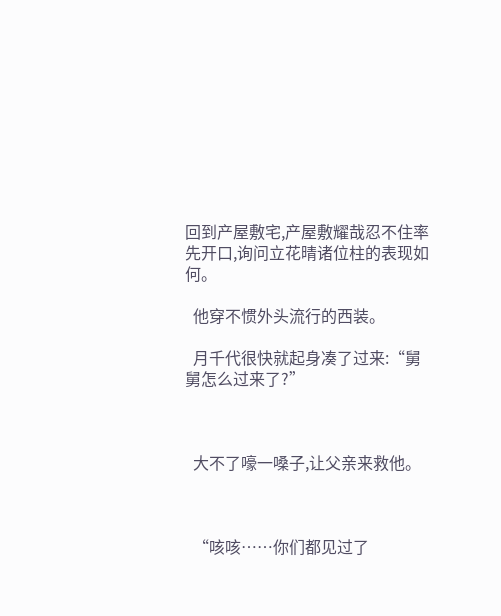回到产屋敷宅,产屋敷耀哉忍不住率先开口,询问立花晴诸位柱的表现如何。

  他穿不惯外头流行的西装。

  月千代很快就起身凑了过来:“舅舅怎么过来了?”



  大不了嚎一嗓子,让父亲来救他。



  “咳咳……你们都见过了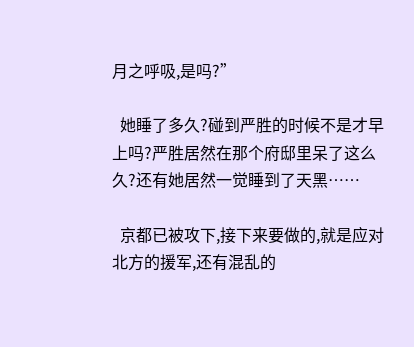月之呼吸,是吗?”

  她睡了多久?碰到严胜的时候不是才早上吗?严胜居然在那个府邸里呆了这么久?还有她居然一觉睡到了天黑……

  京都已被攻下,接下来要做的,就是应对北方的援军,还有混乱的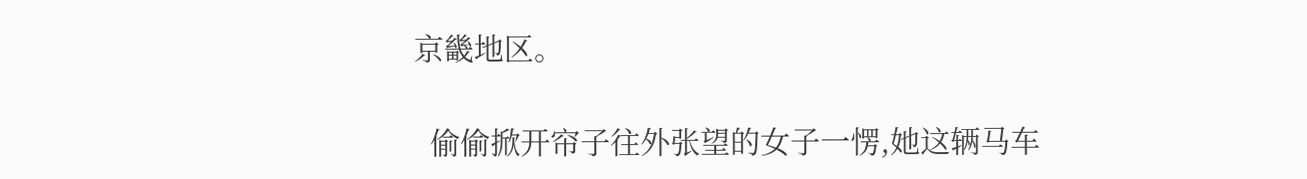京畿地区。

  偷偷掀开帘子往外张望的女子一愣,她这辆马车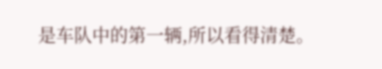是车队中的第一辆,所以看得清楚。